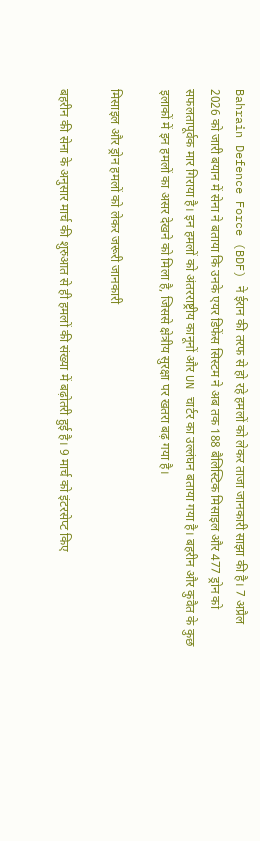Bahrain Defence Force (BDF) ने ईरान की तरफ से हो रहे हमलों को लेकर ताजा जानकारी साझा की है। 7 अप्रैल 2026 को जारी बयान में सेना ने बताया कि उनके एयर डिफेंस सिस्टम ने अब तक 188 बैलिस्टिक मिसाइल और 477 ड्रोन को सफलतापूर्वक मार गिराया है। इन हमलों को अंतरराष्ट्रीय कानूनों और UN चार्टर का उल्लंघन बताया गया है। बहरीन और कुवैत के कुछ इलाकों में इन हमलों का असर देखने को मिला है, जिससे क्षेत्रीय सुरक्षा पर खतरा बढ़ गया है।

मिसाइल और ड्रोन हमलों को लेकर जरूरी जानकारी

बहरीन की सेना के अनुसार मार्च की शुरुआत से ही हमलों की संख्या में बढ़ोतरी हुई है। 9 मार्च को इंटरसेप्ट किए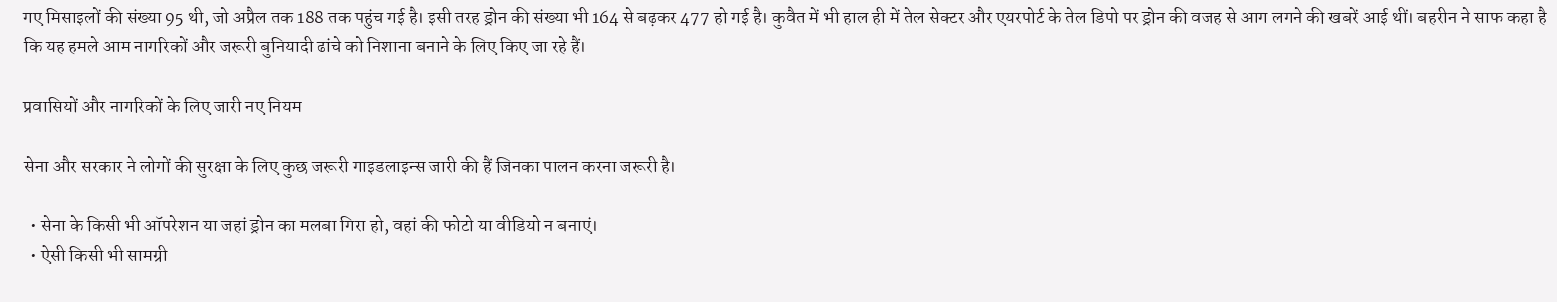गए मिसाइलों की संख्या 95 थी, जो अप्रैल तक 188 तक पहुंच गई है। इसी तरह ड्रोन की संख्या भी 164 से बढ़कर 477 हो गई है। कुवैत में भी हाल ही में तेल सेक्टर और एयरपोर्ट के तेल डिपो पर ड्रोन की वजह से आग लगने की खबरें आई थीं। बहरीन ने साफ कहा है कि यह हमले आम नागरिकों और जरूरी बुनियादी ढांचे को निशाना बनाने के लिए किए जा रहे हैं।

प्रवासियों और नागरिकों के लिए जारी नए नियम

सेना और सरकार ने लोगों की सुरक्षा के लिए कुछ जरूरी गाइडलाइन्स जारी की हैं जिनका पालन करना जरूरी है।

  • सेना के किसी भी ऑपरेशन या जहां ड्रोन का मलबा गिरा हो, वहां की फोटो या वीडियो न बनाएं।
  • ऐसी किसी भी सामग्री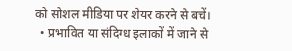को सोशल मीडिया पर शेयर करने से बचें।
  • प्रभावित या संदिग्ध इलाकों में जाने से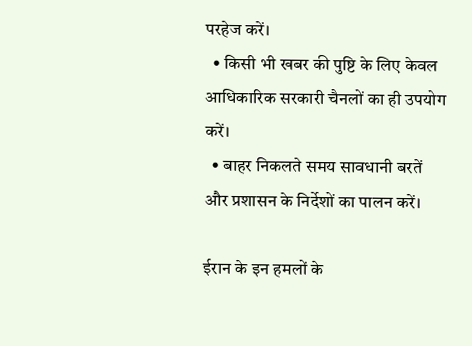परहेज करें।
  • किसी भी खबर की पुष्टि के लिए केवल आधिकारिक सरकारी चैनलों का ही उपयोग करें।
  • बाहर निकलते समय सावधानी बरतें और प्रशासन के निर्देशों का पालन करें।

ईरान के इन हमलों के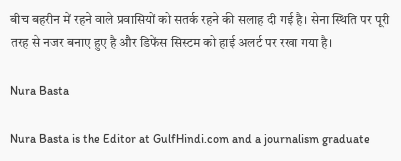बीच बहरीन में रहने वाले प्रवासियों को सतर्क रहने की सलाह दी गई है। सेना स्थिति पर पूरी तरह से नजर बनाए हुए है और डिफेंस सिस्टम को हाई अलर्ट पर रखा गया है।

Nura Basta

Nura Basta is the Editor at GulfHindi.com and a journalism graduate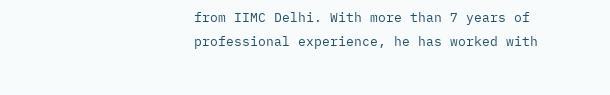from IIMC Delhi. With more than 7 years of professional experience, he has worked with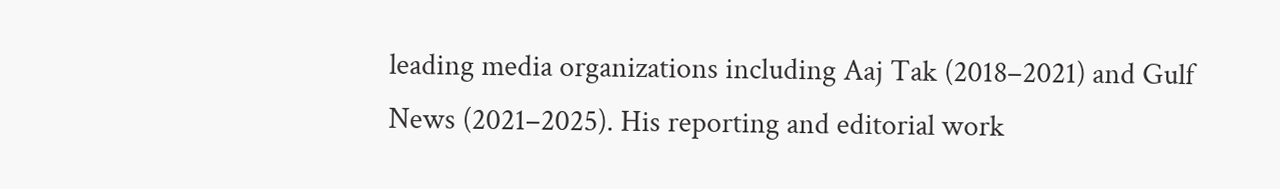leading media organizations including Aaj Tak (2018–2021) and Gulf News (2021–2025). His reporting and editorial work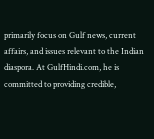primarily focus on Gulf news, current affairs, and issues relevant to the Indian diaspora. At GulfHindi.com, he is committed to providing credible,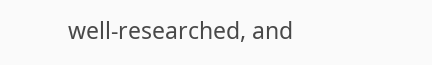well-researched, and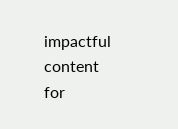impactful content for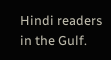Hindi readers in the Gulf.